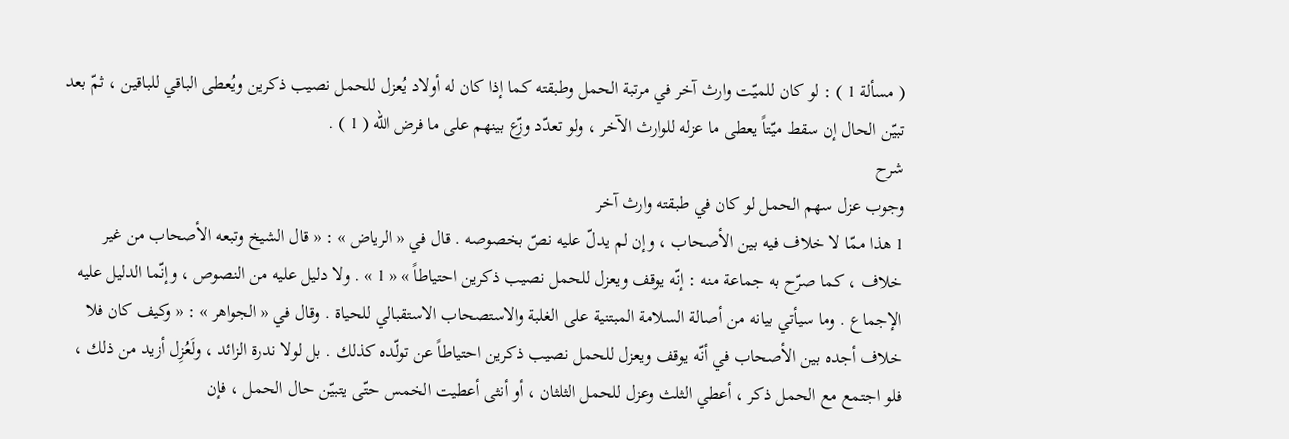( مسألة 1 ) : لو كان للميّت وارث آخر في مرتبة الحمل وطبقته كما إذا كان له أولاد يُعزل للحمل نصيب ذكرين ويُعطى الباقي للباقين ، ثمّ بعد تبيّن الحال إن سقط ميّتاً يعطى ما عزله للوارث الآخر ، ولو تعدّد وزّع بينهم على ما فرض الله ( 1 ) .
شرح
وجوب عزل سهم الحمل لو كان في طبقته وارث آخر
1 هذا ممّا لا خلاف فيه بين الأصحاب ، وإن لم يدلّ عليه نصّ بخصوصه . قال في « الرياض » : « قال الشيخ وتبعه الأصحاب من غير خلاف ، كما صرّح به جماعة منه : إنّه يوقف ويعزل للحمل نصيب ذكرين احتياطاً » « 1 » . ولا دليل عليه من النصوص ، وإنّما الدليل عليه الإجماع . وما سيأتي بيانه من أصالة السلامة المبتنية على الغلبة والاستصحاب الاستقبالي للحياة . وقال في « الجواهر » : « وكيف كان فلا خلاف أجده بين الأصحاب في أنّه يوقف ويعزل للحمل نصيب ذكرين احتياطاً عن تولّده كذلك . بل لولا ندرة الزائد ، ولَعُزِل أزيد من ذلك ، فلو اجتمع مع الحمل ذكر ، أعطي الثلث وعزل للحمل الثلثان ، أو أنثى أعطيت الخمس حتّى يتبيّن حال الحمل ، فإن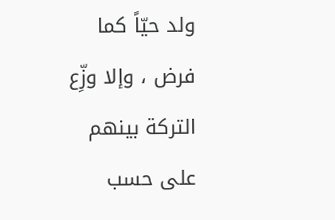ولد حيّاً كما فرض ، وإلا وزِّع التركة بينهم على حسب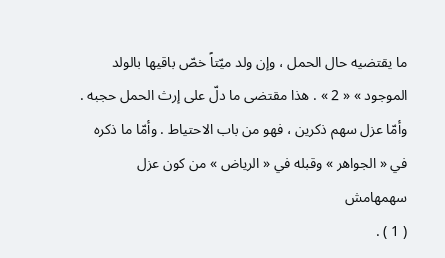ما يقتضيه حال الحمل ، وإن ولد ميّتاً خصّ باقيها بالولد الموجود » « 2 » . هذا مقتضى ما دلّ على إرث الحمل حجبه . وأمّا عزل سهم ذكرين ، فهو من باب الاحتياط . وأمّا ما ذكره في « الجواهر » وقبله في « الرياض » من كون عزل سهمهامش
( 1 ) .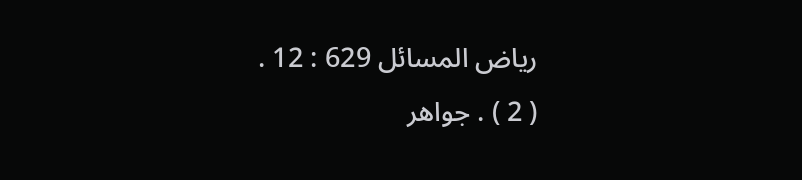رياض المسائل 629 : 12 .
( 2 ) . جواهر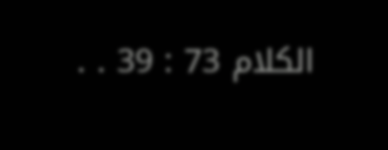الكلام 73 : 39 . .